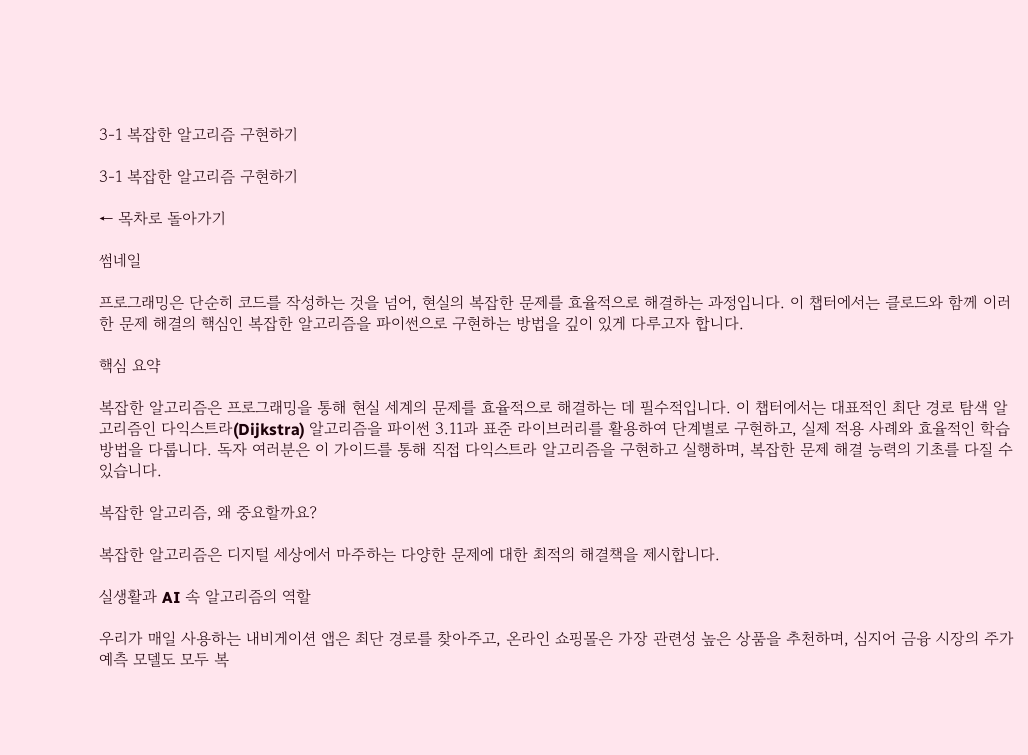3-1 복잡한 알고리즘 구현하기

3-1 복잡한 알고리즘 구현하기

← 목차로 돌아가기

썸네일

프로그래밍은 단순히 코드를 작성하는 것을 넘어, 현실의 복잡한 문제를 효율적으로 해결하는 과정입니다. 이 챕터에서는 클로드와 함께 이러한 문제 해결의 핵심인 복잡한 알고리즘을 파이썬으로 구현하는 방법을 깊이 있게 다루고자 합니다.

핵심 요약

복잡한 알고리즘은 프로그래밍을 통해 현실 세계의 문제를 효율적으로 해결하는 데 필수적입니다. 이 챕터에서는 대표적인 최단 경로 탐색 알고리즘인 다익스트라(Dijkstra) 알고리즘을 파이썬 3.11과 표준 라이브러리를 활용하여 단계별로 구현하고, 실제 적용 사례와 효율적인 학습 방법을 다룹니다. 독자 여러분은 이 가이드를 통해 직접 다익스트라 알고리즘을 구현하고 실행하며, 복잡한 문제 해결 능력의 기초를 다질 수 있습니다.

복잡한 알고리즘, 왜 중요할까요?

복잡한 알고리즘은 디지털 세상에서 마주하는 다양한 문제에 대한 최적의 해결책을 제시합니다.

실생활과 AI 속 알고리즘의 역할

우리가 매일 사용하는 내비게이션 앱은 최단 경로를 찾아주고, 온라인 쇼핑몰은 가장 관련성 높은 상품을 추천하며, 심지어 금융 시장의 주가 예측 모델도 모두 복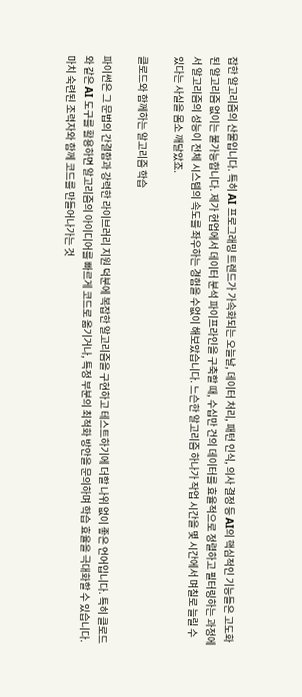잡한 알고리즘의 산물입니다. 특히 AI 프로그래밍 트렌드가 가속화되는 오늘날, 데이터 처리, 패턴 인식, 의사 결정 등 AI의 핵심적인 기능들은 고도화된 알고리즘 없이는 불가능합니다. 제가 현업에서 데이터 분석 파이프라인을 구축할 때, 수십만 건의 데이터를 효율적으로 정렬하고 필터링하는 과정에서 알고리즘의 성능이 전체 시스템의 속도를 좌우하는 경험을 수없이 해보았습니다. 느슨한 알고리즘 하나가 작업 시간을 몇 시간에서 며칠로 늘릴 수 있다는 사실을 몸소 깨달았죠.

클로드와 함께하는 알고리즘 학습

파이썬은 그 문법의 간결함과 강력한 라이브러리 지원 덕분에 복잡한 알고리즘을 구현하고 테스트하기에 더할 나위 없이 좋은 언어입니다. 특히 클로드와 같은 AI 도구를 활용하면 알고리즘의 아이디어를 빠르게 코드로 옮기거나, 특정 부분의 최적화 방안을 문의하며 학습 효율을 극대화할 수 있습니다. 마치 숙련된 조력자와 함께 코드를 만들어나가는 것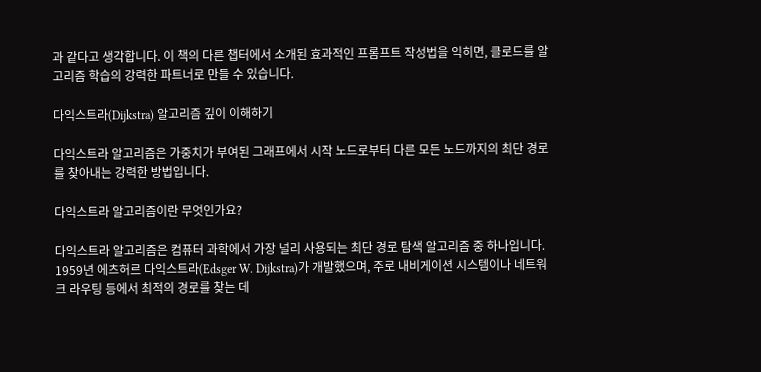과 같다고 생각합니다. 이 책의 다른 챕터에서 소개된 효과적인 프롬프트 작성법을 익히면, 클로드를 알고리즘 학습의 강력한 파트너로 만들 수 있습니다.

다익스트라(Dijkstra) 알고리즘 깊이 이해하기

다익스트라 알고리즘은 가중치가 부여된 그래프에서 시작 노드로부터 다른 모든 노드까지의 최단 경로를 찾아내는 강력한 방법입니다.

다익스트라 알고리즘이란 무엇인가요?

다익스트라 알고리즘은 컴퓨터 과학에서 가장 널리 사용되는 최단 경로 탐색 알고리즘 중 하나입니다. 1959년 에츠허르 다익스트라(Edsger W. Dijkstra)가 개발했으며, 주로 내비게이션 시스템이나 네트워크 라우팅 등에서 최적의 경로를 찾는 데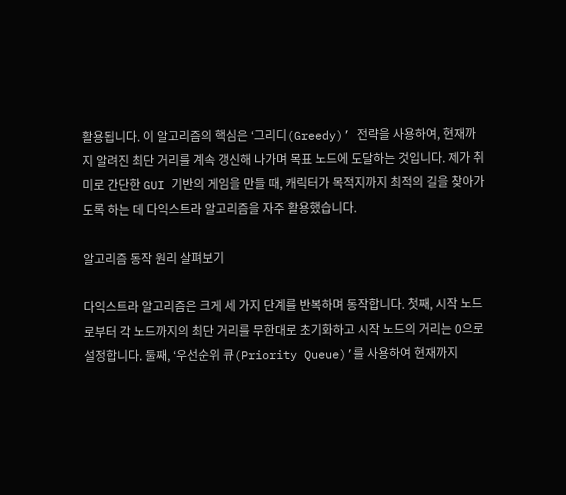활용됩니다. 이 알고리즘의 핵심은 ‘그리디(Greedy)’ 전략을 사용하여, 현재까지 알려진 최단 거리를 계속 갱신해 나가며 목표 노드에 도달하는 것입니다. 제가 취미로 간단한 GUI 기반의 게임을 만들 때, 캐릭터가 목적지까지 최적의 길을 찾아가도록 하는 데 다익스트라 알고리즘을 자주 활용했습니다.

알고리즘 동작 원리 살펴보기

다익스트라 알고리즘은 크게 세 가지 단계를 반복하며 동작합니다. 첫째, 시작 노드로부터 각 노드까지의 최단 거리를 무한대로 초기화하고 시작 노드의 거리는 0으로 설정합니다. 둘째, ‘우선순위 큐(Priority Queue)’를 사용하여 현재까지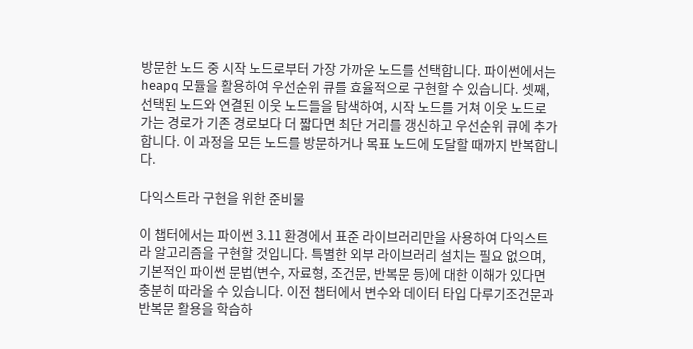방문한 노드 중 시작 노드로부터 가장 가까운 노드를 선택합니다. 파이썬에서는 heapq 모듈을 활용하여 우선순위 큐를 효율적으로 구현할 수 있습니다. 셋째, 선택된 노드와 연결된 이웃 노드들을 탐색하여, 시작 노드를 거쳐 이웃 노드로 가는 경로가 기존 경로보다 더 짧다면 최단 거리를 갱신하고 우선순위 큐에 추가합니다. 이 과정을 모든 노드를 방문하거나 목표 노드에 도달할 때까지 반복합니다.

다익스트라 구현을 위한 준비물

이 챕터에서는 파이썬 3.11 환경에서 표준 라이브러리만을 사용하여 다익스트라 알고리즘을 구현할 것입니다. 특별한 외부 라이브러리 설치는 필요 없으며, 기본적인 파이썬 문법(변수, 자료형, 조건문, 반복문 등)에 대한 이해가 있다면 충분히 따라올 수 있습니다. 이전 챕터에서 변수와 데이터 타입 다루기조건문과 반복문 활용을 학습하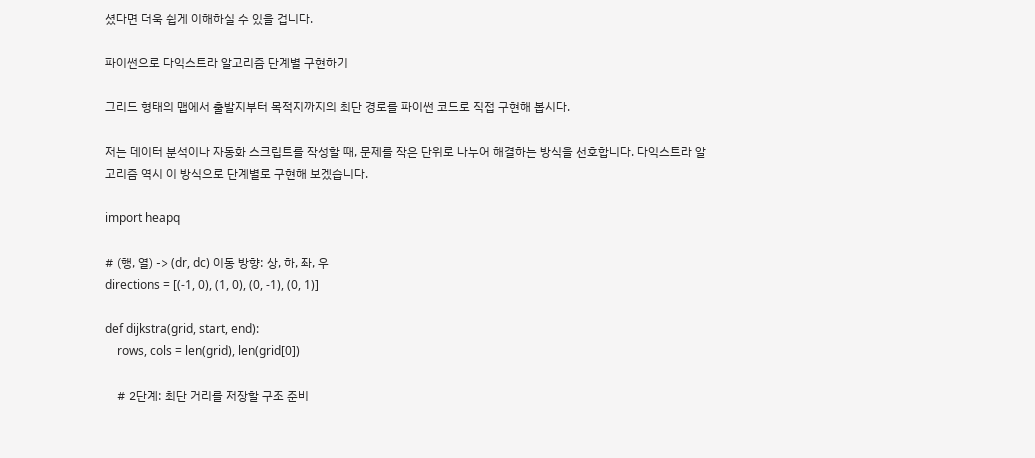셨다면 더욱 쉽게 이해하실 수 있을 겁니다.

파이썬으로 다익스트라 알고리즘 단계별 구현하기

그리드 형태의 맵에서 출발지부터 목적지까지의 최단 경로를 파이썬 코드로 직접 구현해 봅시다.

저는 데이터 분석이나 자동화 스크립트를 작성할 때, 문제를 작은 단위로 나누어 해결하는 방식을 선호합니다. 다익스트라 알고리즘 역시 이 방식으로 단계별로 구현해 보겠습니다.

import heapq

# (행, 열) -> (dr, dc) 이동 방향: 상, 하, 좌, 우
directions = [(-1, 0), (1, 0), (0, -1), (0, 1)]

def dijkstra(grid, start, end):
    rows, cols = len(grid), len(grid[0])

    # 2단계: 최단 거리를 저장할 구조 준비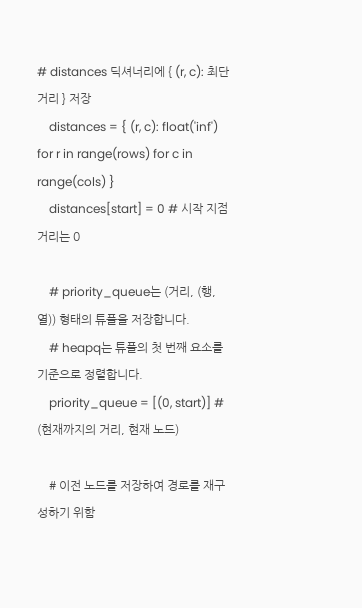# distances 딕셔너리에 { (r, c): 최단 거리 } 저장
    distances = { (r, c): float('inf') for r in range(rows) for c in range(cols) }
    distances[start] = 0 # 시작 지점 거리는 0

    # priority_queue는 (거리, (행, 열)) 형태의 튜플을 저장합니다.
    # heapq는 튜플의 첫 번째 요소를 기준으로 정렬합니다.
    priority_queue = [(0, start)] # (현재까지의 거리, 현재 노드)

    # 이전 노드를 저장하여 경로를 재구성하기 위함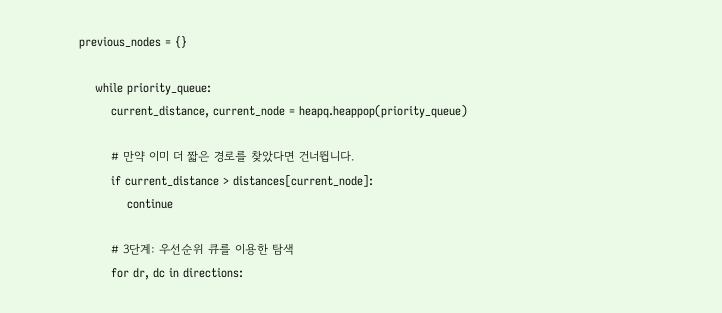previous_nodes = {}

    while priority_queue:
        current_distance, current_node = heapq.heappop(priority_queue)

        # 만약 이미 더 짧은 경로를 찾았다면 건너뜁니다.
        if current_distance > distances[current_node]:
            continue

        # 3단계: 우선순위 큐를 이용한 탐색
        for dr, dc in directions: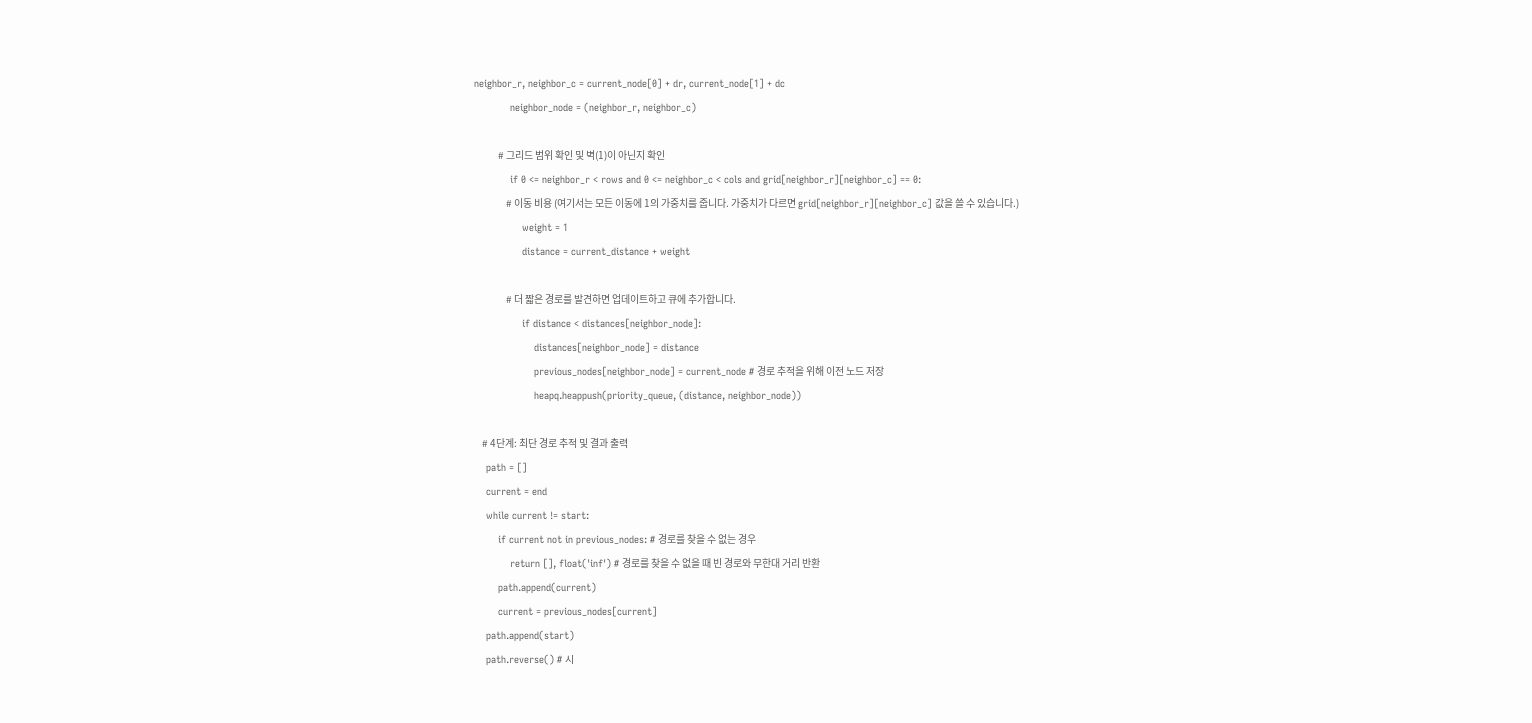neighbor_r, neighbor_c = current_node[0] + dr, current_node[1] + dc
            neighbor_node = (neighbor_r, neighbor_c)

            # 그리드 범위 확인 및 벽(1)이 아닌지 확인
            if 0 <= neighbor_r < rows and 0 <= neighbor_c < cols and grid[neighbor_r][neighbor_c] == 0:
                # 이동 비용 (여기서는 모든 이동에 1의 가중치를 줍니다. 가중치가 다르면 grid[neighbor_r][neighbor_c] 값을 쓸 수 있습니다.)
                weight = 1
                distance = current_distance + weight

                # 더 짧은 경로를 발견하면 업데이트하고 큐에 추가합니다.
                if distance < distances[neighbor_node]:
                    distances[neighbor_node] = distance
                    previous_nodes[neighbor_node] = current_node # 경로 추적을 위해 이전 노드 저장
                    heapq.heappush(priority_queue, (distance, neighbor_node))

    # 4단계: 최단 경로 추적 및 결과 출력
    path = []
    current = end
    while current != start:
        if current not in previous_nodes: # 경로를 찾을 수 없는 경우
            return [], float('inf') # 경로를 찾을 수 없을 때 빈 경로와 무한대 거리 반환
        path.append(current)
        current = previous_nodes[current]
    path.append(start)
    path.reverse() # 시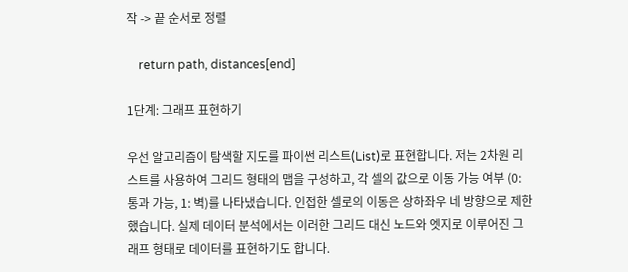작 -> 끝 순서로 정렬

    return path, distances[end]

1단계: 그래프 표현하기

우선 알고리즘이 탐색할 지도를 파이썬 리스트(List)로 표현합니다. 저는 2차원 리스트를 사용하여 그리드 형태의 맵을 구성하고, 각 셀의 값으로 이동 가능 여부 (0: 통과 가능, 1: 벽)를 나타냈습니다. 인접한 셀로의 이동은 상하좌우 네 방향으로 제한했습니다. 실제 데이터 분석에서는 이러한 그리드 대신 노드와 엣지로 이루어진 그래프 형태로 데이터를 표현하기도 합니다.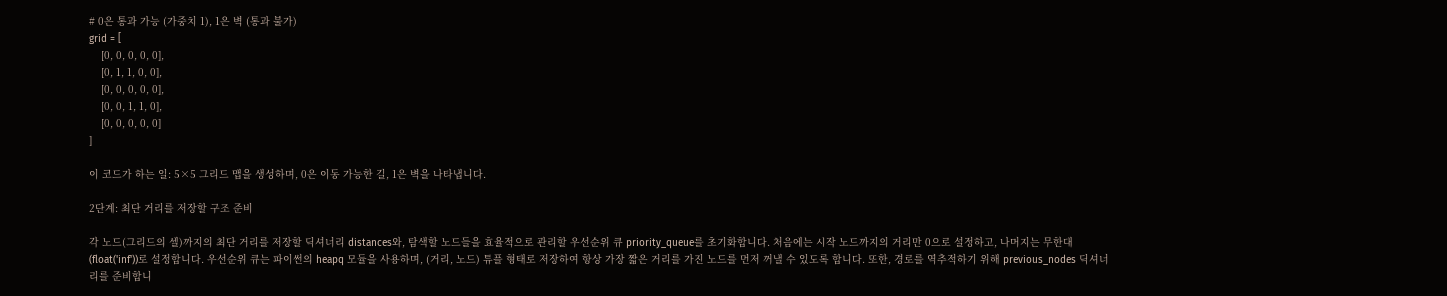# 0은 통과 가능 (가중치 1), 1은 벽 (통과 불가)
grid = [
    [0, 0, 0, 0, 0],
    [0, 1, 1, 0, 0],
    [0, 0, 0, 0, 0],
    [0, 0, 1, 1, 0],
    [0, 0, 0, 0, 0]
]

이 코드가 하는 일: 5×5 그리드 맵을 생성하며, 0은 이동 가능한 길, 1은 벽을 나타냅니다.

2단계: 최단 거리를 저장할 구조 준비

각 노드(그리드의 셀)까지의 최단 거리를 저장할 딕셔너리 distances와, 탐색할 노드들을 효율적으로 관리할 우선순위 큐 priority_queue를 초기화합니다. 처음에는 시작 노드까지의 거리만 0으로 설정하고, 나머지는 무한대(float('inf'))로 설정합니다. 우선순위 큐는 파이썬의 heapq 모듈을 사용하며, (거리, 노드) 튜플 형태로 저장하여 항상 가장 짧은 거리를 가진 노드를 먼저 꺼낼 수 있도록 합니다. 또한, 경로를 역추적하기 위해 previous_nodes 딕셔너리를 준비합니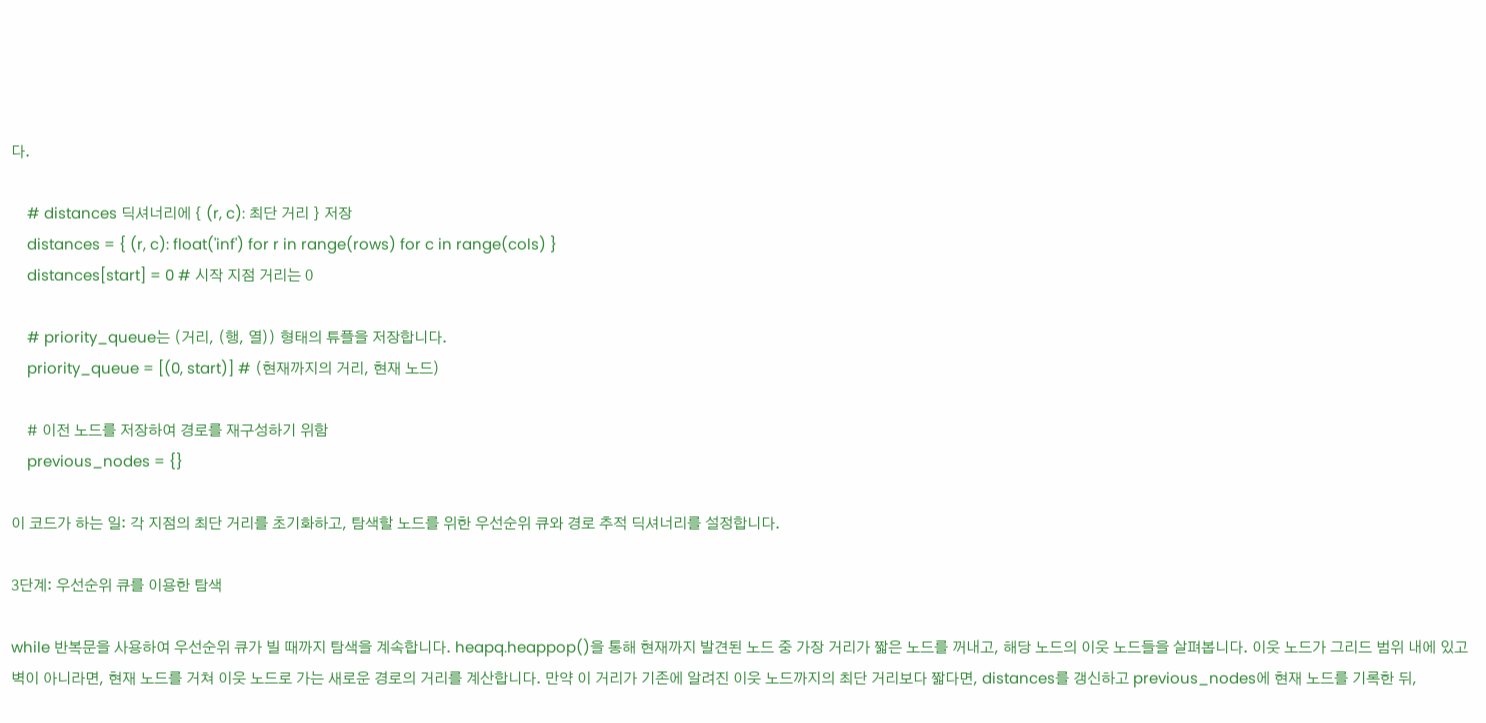다.

    # distances 딕셔너리에 { (r, c): 최단 거리 } 저장
    distances = { (r, c): float('inf') for r in range(rows) for c in range(cols) }
    distances[start] = 0 # 시작 지점 거리는 0

    # priority_queue는 (거리, (행, 열)) 형태의 튜플을 저장합니다.
    priority_queue = [(0, start)] # (현재까지의 거리, 현재 노드)

    # 이전 노드를 저장하여 경로를 재구성하기 위함
    previous_nodes = {}

이 코드가 하는 일: 각 지점의 최단 거리를 초기화하고, 탐색할 노드를 위한 우선순위 큐와 경로 추적 딕셔너리를 설정합니다.

3단계: 우선순위 큐를 이용한 탐색

while 반복문을 사용하여 우선순위 큐가 빌 때까지 탐색을 계속합니다. heapq.heappop()을 통해 현재까지 발견된 노드 중 가장 거리가 짧은 노드를 꺼내고, 해당 노드의 이웃 노드들을 살펴봅니다. 이웃 노드가 그리드 범위 내에 있고 벽이 아니라면, 현재 노드를 거쳐 이웃 노드로 가는 새로운 경로의 거리를 계산합니다. 만약 이 거리가 기존에 알려진 이웃 노드까지의 최단 거리보다 짧다면, distances를 갱신하고 previous_nodes에 현재 노드를 기록한 뒤,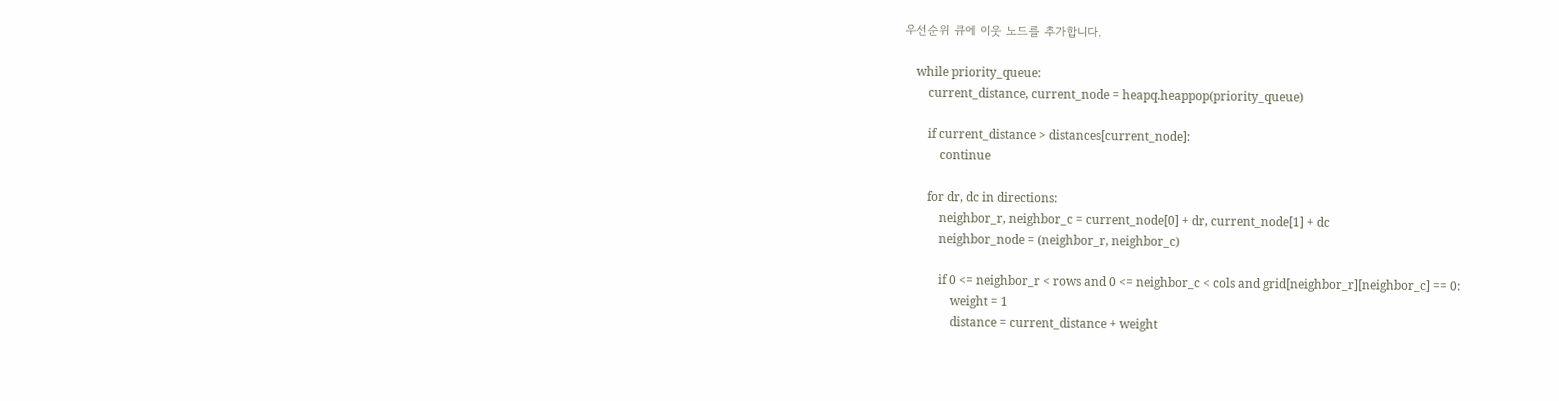우선순위 큐에 이웃 노드를 추가합니다.

    while priority_queue:
        current_distance, current_node = heapq.heappop(priority_queue)

        if current_distance > distances[current_node]:
            continue

        for dr, dc in directions:
            neighbor_r, neighbor_c = current_node[0] + dr, current_node[1] + dc
            neighbor_node = (neighbor_r, neighbor_c)

            if 0 <= neighbor_r < rows and 0 <= neighbor_c < cols and grid[neighbor_r][neighbor_c] == 0:
                weight = 1
                distance = current_distance + weight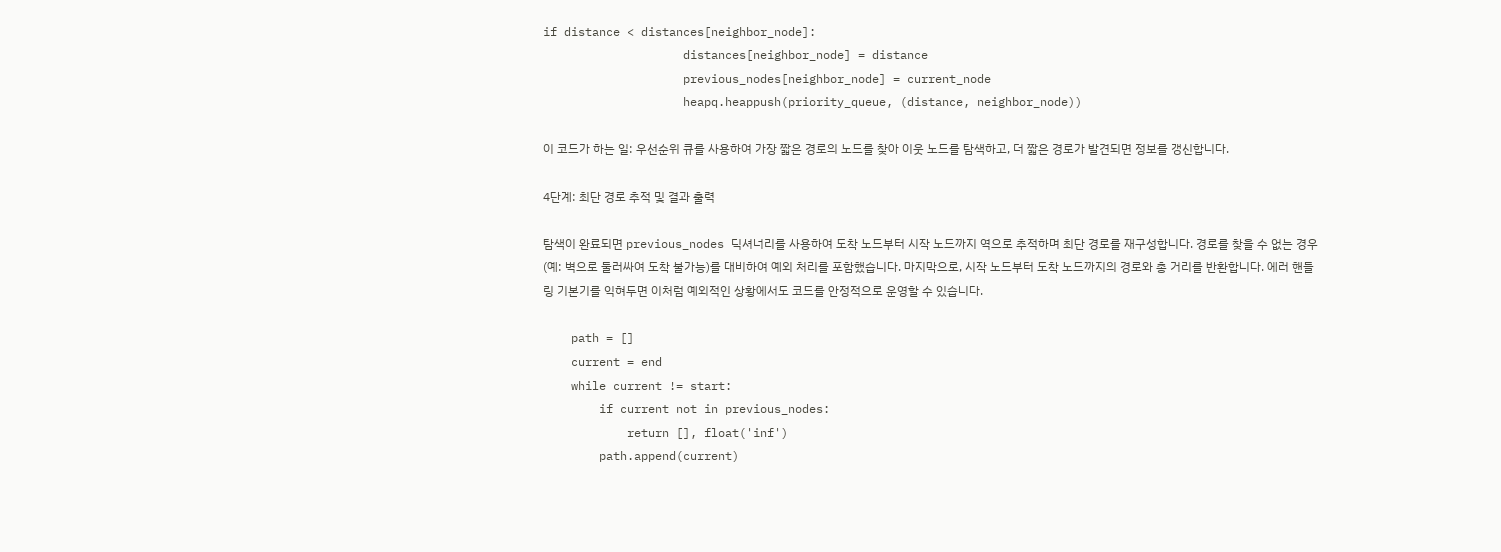if distance < distances[neighbor_node]:
                    distances[neighbor_node] = distance
                    previous_nodes[neighbor_node] = current_node
                    heapq.heappush(priority_queue, (distance, neighbor_node))

이 코드가 하는 일: 우선순위 큐를 사용하여 가장 짧은 경로의 노드를 찾아 이웃 노드를 탐색하고, 더 짧은 경로가 발견되면 정보를 갱신합니다.

4단계: 최단 경로 추적 및 결과 출력

탐색이 완료되면 previous_nodes 딕셔너리를 사용하여 도착 노드부터 시작 노드까지 역으로 추적하며 최단 경로를 재구성합니다. 경로를 찾을 수 없는 경우(예: 벽으로 둘러싸여 도착 불가능)를 대비하여 예외 처리를 포함했습니다. 마지막으로, 시작 노드부터 도착 노드까지의 경로와 총 거리를 반환합니다. 에러 핸들링 기본기를 익혀두면 이처럼 예외적인 상황에서도 코드를 안정적으로 운영할 수 있습니다.

    path = []
    current = end
    while current != start:
        if current not in previous_nodes:
            return [], float('inf')
        path.append(current)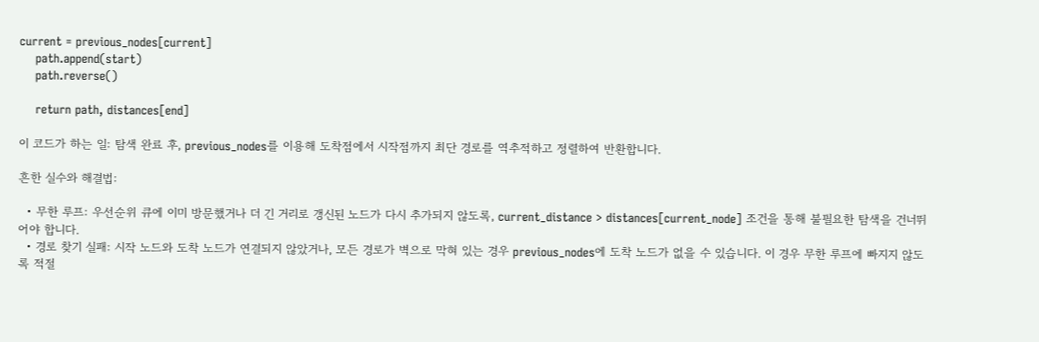current = previous_nodes[current]
    path.append(start)
    path.reverse()

    return path, distances[end]

이 코드가 하는 일: 탐색 완료 후, previous_nodes를 이용해 도착점에서 시작점까지 최단 경로를 역추적하고 정렬하여 반환합니다.

흔한 실수와 해결법:

  • 무한 루프: 우선순위 큐에 이미 방문했거나 더 긴 거리로 갱신된 노드가 다시 추가되지 않도록, current_distance > distances[current_node] 조건을 통해 불필요한 탐색을 건너뛰어야 합니다.
  • 경로 찾기 실패: 시작 노드와 도착 노드가 연결되지 않았거나, 모든 경로가 벽으로 막혀 있는 경우 previous_nodes에 도착 노드가 없을 수 있습니다. 이 경우 무한 루프에 빠지지 않도록 적절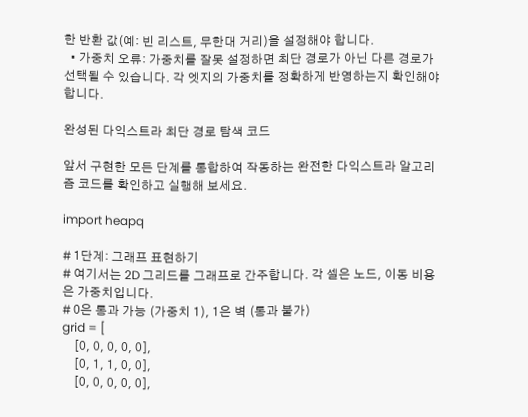한 반환 값(예: 빈 리스트, 무한대 거리)을 설정해야 합니다.
  • 가중치 오류: 가중치를 잘못 설정하면 최단 경로가 아닌 다른 경로가 선택될 수 있습니다. 각 엣지의 가중치를 정확하게 반영하는지 확인해야 합니다.

완성된 다익스트라 최단 경로 탐색 코드

앞서 구현한 모든 단계를 통합하여 작동하는 완전한 다익스트라 알고리즘 코드를 확인하고 실행해 보세요.

import heapq

# 1단계: 그래프 표현하기
# 여기서는 2D 그리드를 그래프로 간주합니다. 각 셀은 노드, 이동 비용은 가중치입니다.
# 0은 통과 가능 (가중치 1), 1은 벽 (통과 불가)
grid = [
    [0, 0, 0, 0, 0],
    [0, 1, 1, 0, 0],
    [0, 0, 0, 0, 0],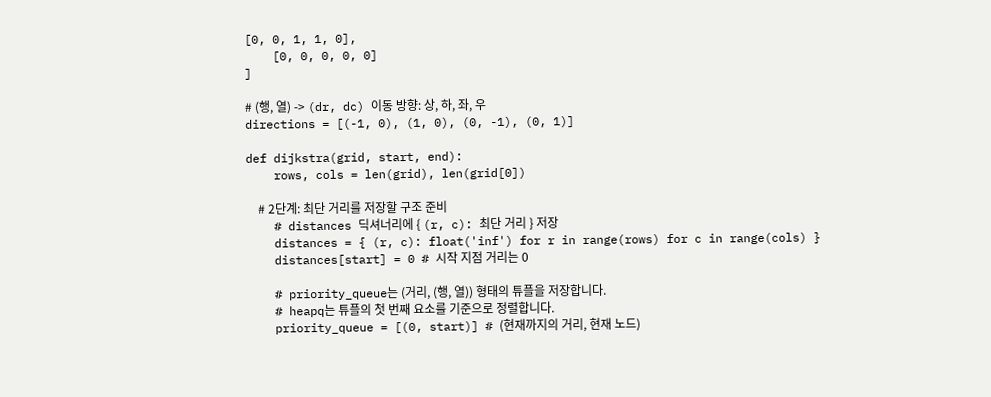[0, 0, 1, 1, 0],
    [0, 0, 0, 0, 0]
]

# (행, 열) -> (dr, dc) 이동 방향: 상, 하, 좌, 우
directions = [(-1, 0), (1, 0), (0, -1), (0, 1)]

def dijkstra(grid, start, end):
    rows, cols = len(grid), len(grid[0])

    # 2단계: 최단 거리를 저장할 구조 준비
    # distances 딕셔너리에 { (r, c): 최단 거리 } 저장
    distances = { (r, c): float('inf') for r in range(rows) for c in range(cols) }
    distances[start] = 0 # 시작 지점 거리는 0

    # priority_queue는 (거리, (행, 열)) 형태의 튜플을 저장합니다.
    # heapq는 튜플의 첫 번째 요소를 기준으로 정렬합니다.
    priority_queue = [(0, start)] # (현재까지의 거리, 현재 노드)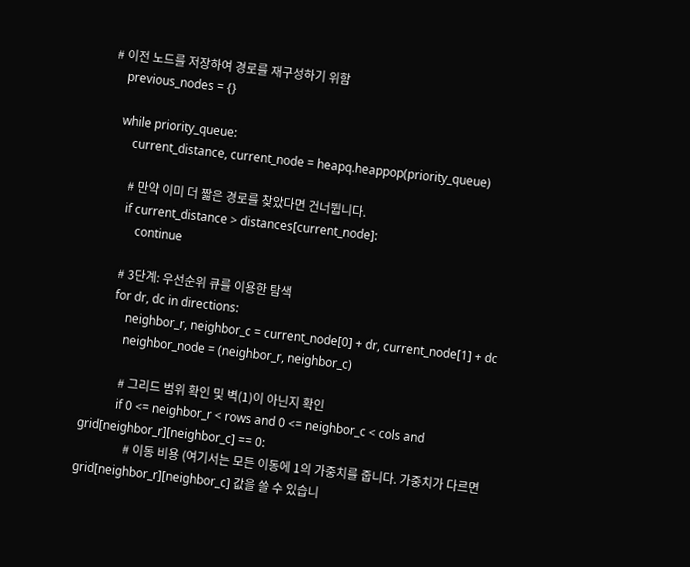# 이전 노드를 저장하여 경로를 재구성하기 위함
    previous_nodes = {}

    while priority_queue:
        current_distance, current_node = heapq.heappop(priority_queue)

        # 만약 이미 더 짧은 경로를 찾았다면 건너뜁니다.
        if current_distance > distances[current_node]:
            continue

        # 3단계: 우선순위 큐를 이용한 탐색
        for dr, dc in directions:
            neighbor_r, neighbor_c = current_node[0] + dr, current_node[1] + dc
            neighbor_node = (neighbor_r, neighbor_c)

            # 그리드 범위 확인 및 벽(1)이 아닌지 확인
            if 0 <= neighbor_r < rows and 0 <= neighbor_c < cols and grid[neighbor_r][neighbor_c] == 0:
                # 이동 비용 (여기서는 모든 이동에 1의 가중치를 줍니다. 가중치가 다르면 grid[neighbor_r][neighbor_c] 값을 쓸 수 있습니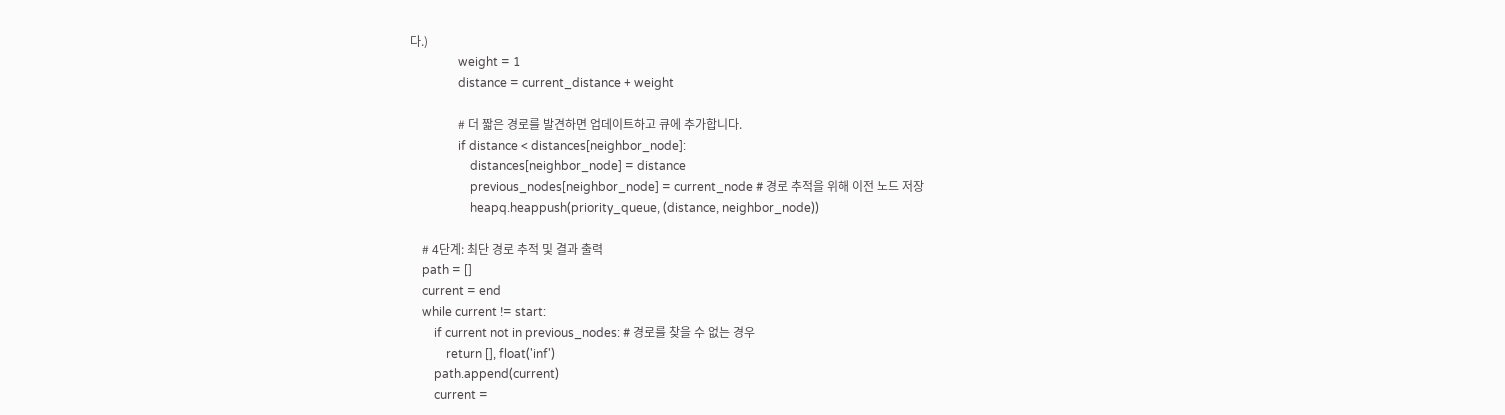다.)
                weight = 1
                distance = current_distance + weight

                # 더 짧은 경로를 발견하면 업데이트하고 큐에 추가합니다.
                if distance < distances[neighbor_node]:
                    distances[neighbor_node] = distance
                    previous_nodes[neighbor_node] = current_node # 경로 추적을 위해 이전 노드 저장
                    heapq.heappush(priority_queue, (distance, neighbor_node))

    # 4단계: 최단 경로 추적 및 결과 출력
    path = []
    current = end
    while current != start:
        if current not in previous_nodes: # 경로를 찾을 수 없는 경우
            return [], float('inf')
        path.append(current)
        current =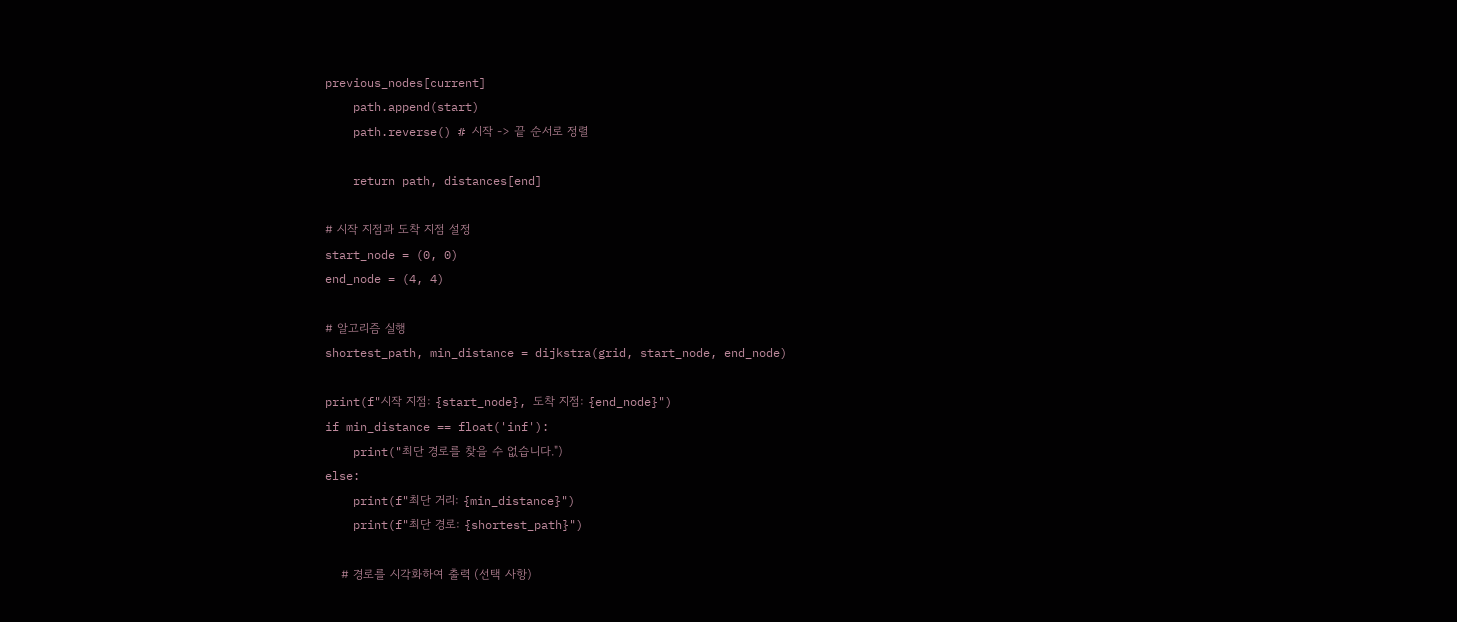previous_nodes[current]
    path.append(start)
    path.reverse() # 시작 -> 끝 순서로 정렬

    return path, distances[end]

# 시작 지점과 도착 지점 설정
start_node = (0, 0)
end_node = (4, 4)

# 알고리즘 실행
shortest_path, min_distance = dijkstra(grid, start_node, end_node)

print(f"시작 지점: {start_node}, 도착 지점: {end_node}")
if min_distance == float('inf'):
    print("최단 경로를 찾을 수 없습니다.")
else:
    print(f"최단 거리: {min_distance}")
    print(f"최단 경로: {shortest_path}")

    # 경로를 시각화하여 출력 (선택 사항)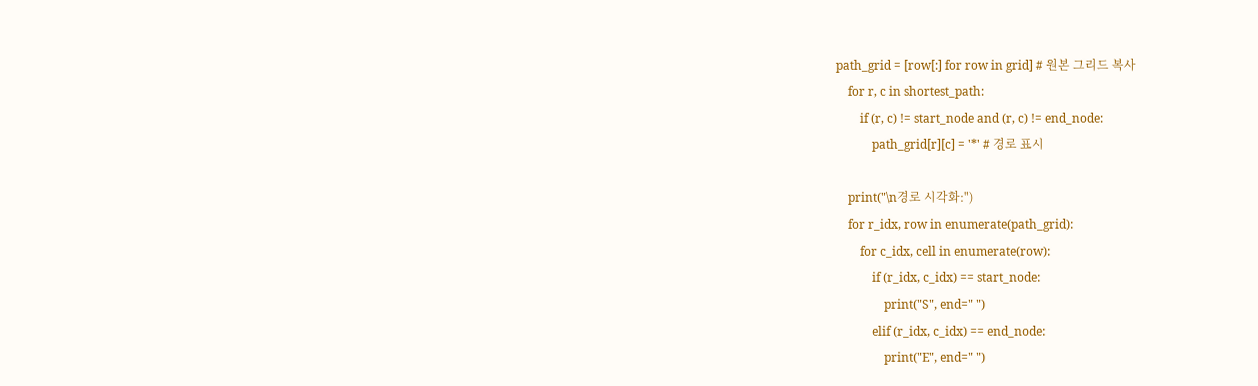path_grid = [row[:] for row in grid] # 원본 그리드 복사
    for r, c in shortest_path:
        if (r, c) != start_node and (r, c) != end_node:
            path_grid[r][c] = '*' # 경로 표시

    print("\n경로 시각화:")
    for r_idx, row in enumerate(path_grid):
        for c_idx, cell in enumerate(row):
            if (r_idx, c_idx) == start_node:
                print("S", end=" ")
            elif (r_idx, c_idx) == end_node:
                print("E", end=" ")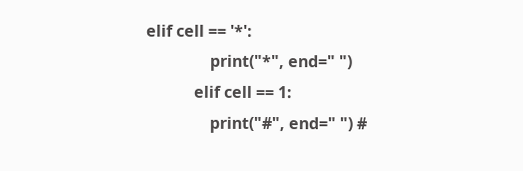elif cell == '*':
                print("*", end=" ")
            elif cell == 1:
                print("#", end=" ") #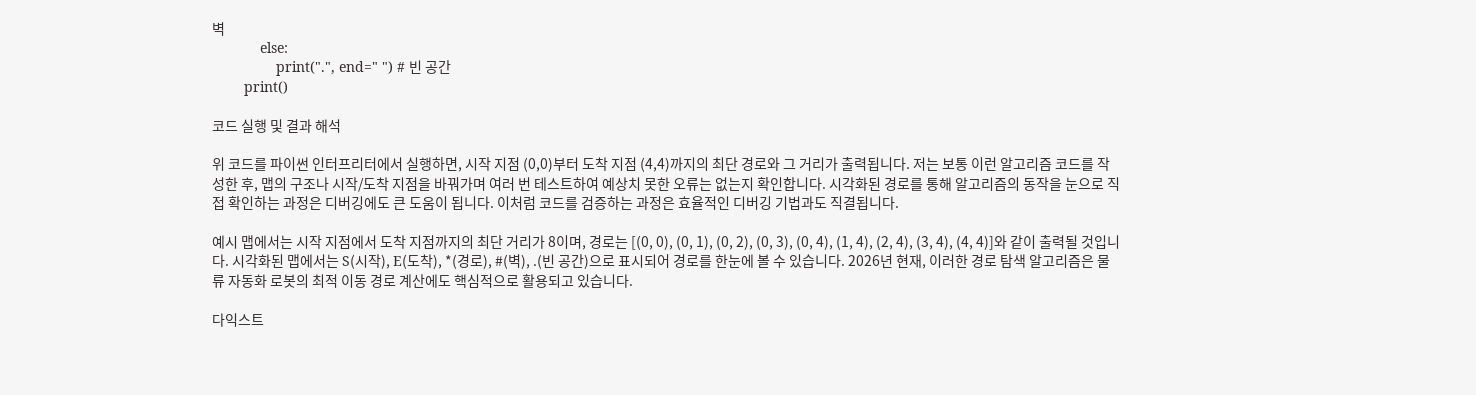벽
            else:
                print(".", end=" ") # 빈 공간
        print()

코드 실행 및 결과 해석

위 코드를 파이썬 인터프리터에서 실행하면, 시작 지점 (0,0)부터 도착 지점 (4,4)까지의 최단 경로와 그 거리가 출력됩니다. 저는 보통 이런 알고리즘 코드를 작성한 후, 맵의 구조나 시작/도착 지점을 바꿔가며 여러 번 테스트하여 예상치 못한 오류는 없는지 확인합니다. 시각화된 경로를 통해 알고리즘의 동작을 눈으로 직접 확인하는 과정은 디버깅에도 큰 도움이 됩니다. 이처럼 코드를 검증하는 과정은 효율적인 디버깅 기법과도 직결됩니다.

예시 맵에서는 시작 지점에서 도착 지점까지의 최단 거리가 8이며, 경로는 [(0, 0), (0, 1), (0, 2), (0, 3), (0, 4), (1, 4), (2, 4), (3, 4), (4, 4)]와 같이 출력될 것입니다. 시각화된 맵에서는 S(시작), E(도착), *(경로), #(벽), .(빈 공간)으로 표시되어 경로를 한눈에 볼 수 있습니다. 2026년 현재, 이러한 경로 탐색 알고리즘은 물류 자동화 로봇의 최적 이동 경로 계산에도 핵심적으로 활용되고 있습니다.

다익스트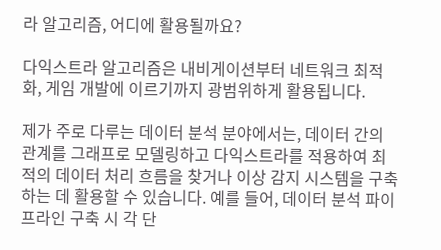라 알고리즘, 어디에 활용될까요?

다익스트라 알고리즘은 내비게이션부터 네트워크 최적화, 게임 개발에 이르기까지 광범위하게 활용됩니다.

제가 주로 다루는 데이터 분석 분야에서는, 데이터 간의 관계를 그래프로 모델링하고 다익스트라를 적용하여 최적의 데이터 처리 흐름을 찾거나 이상 감지 시스템을 구축하는 데 활용할 수 있습니다. 예를 들어, 데이터 분석 파이프라인 구축 시 각 단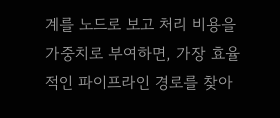계를 노드로 보고 처리 비용을 가중치로 부여하면, 가장 효율적인 파이프라인 경로를 찾아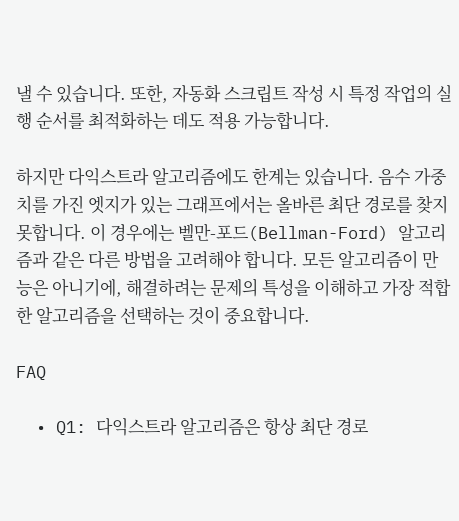낼 수 있습니다. 또한, 자동화 스크립트 작성 시 특정 작업의 실행 순서를 최적화하는 데도 적용 가능합니다.

하지만 다익스트라 알고리즘에도 한계는 있습니다. 음수 가중치를 가진 엣지가 있는 그래프에서는 올바른 최단 경로를 찾지 못합니다. 이 경우에는 벨만-포드(Bellman-Ford) 알고리즘과 같은 다른 방법을 고려해야 합니다. 모든 알고리즘이 만능은 아니기에, 해결하려는 문제의 특성을 이해하고 가장 적합한 알고리즘을 선택하는 것이 중요합니다.

FAQ

  • Q1: 다익스트라 알고리즘은 항상 최단 경로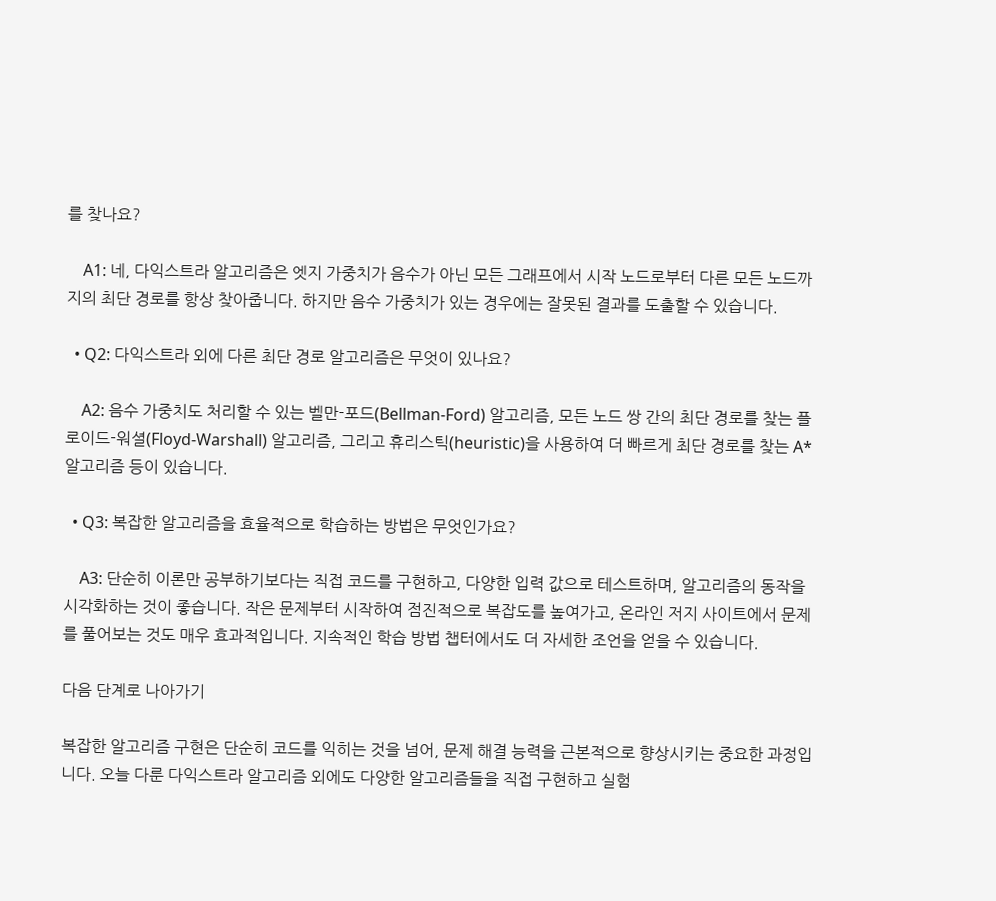를 찾나요?

    A1: 네, 다익스트라 알고리즘은 엣지 가중치가 음수가 아닌 모든 그래프에서 시작 노드로부터 다른 모든 노드까지의 최단 경로를 항상 찾아줍니다. 하지만 음수 가중치가 있는 경우에는 잘못된 결과를 도출할 수 있습니다.

  • Q2: 다익스트라 외에 다른 최단 경로 알고리즘은 무엇이 있나요?

    A2: 음수 가중치도 처리할 수 있는 벨만-포드(Bellman-Ford) 알고리즘, 모든 노드 쌍 간의 최단 경로를 찾는 플로이드-워셜(Floyd-Warshall) 알고리즘, 그리고 휴리스틱(heuristic)을 사용하여 더 빠르게 최단 경로를 찾는 A* 알고리즘 등이 있습니다.

  • Q3: 복잡한 알고리즘을 효율적으로 학습하는 방법은 무엇인가요?

    A3: 단순히 이론만 공부하기보다는 직접 코드를 구현하고, 다양한 입력 값으로 테스트하며, 알고리즘의 동작을 시각화하는 것이 좋습니다. 작은 문제부터 시작하여 점진적으로 복잡도를 높여가고, 온라인 저지 사이트에서 문제를 풀어보는 것도 매우 효과적입니다. 지속적인 학습 방법 챕터에서도 더 자세한 조언을 얻을 수 있습니다.

다음 단계로 나아가기

복잡한 알고리즘 구현은 단순히 코드를 익히는 것을 넘어, 문제 해결 능력을 근본적으로 향상시키는 중요한 과정입니다. 오늘 다룬 다익스트라 알고리즘 외에도 다양한 알고리즘들을 직접 구현하고 실험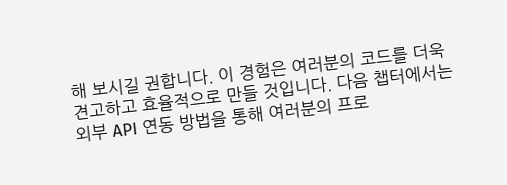해 보시길 권합니다. 이 경험은 여러분의 코드를 더욱 견고하고 효율적으로 만들 것입니다. 다음 챕터에서는 외부 API 연동 방법을 통해 여러분의 프로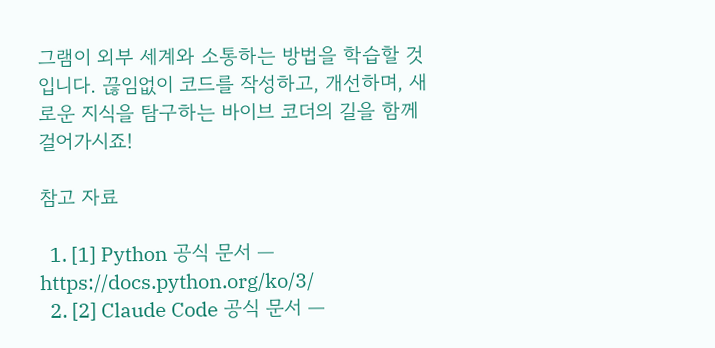그램이 외부 세계와 소통하는 방법을 학습할 것입니다. 끊임없이 코드를 작성하고, 개선하며, 새로운 지식을 탐구하는 바이브 코더의 길을 함께 걸어가시죠!

참고 자료

  1. [1] Python 공식 문서 — https://docs.python.org/ko/3/
  2. [2] Claude Code 공식 문서 —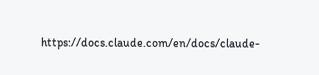https://docs.claude.com/en/docs/claude-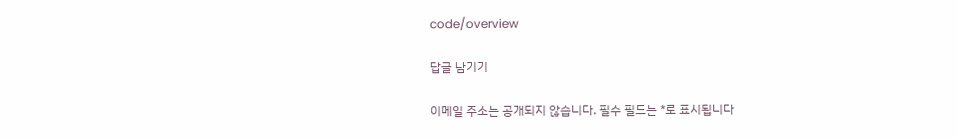code/overview

답글 남기기

이메일 주소는 공개되지 않습니다. 필수 필드는 *로 표시됩니다